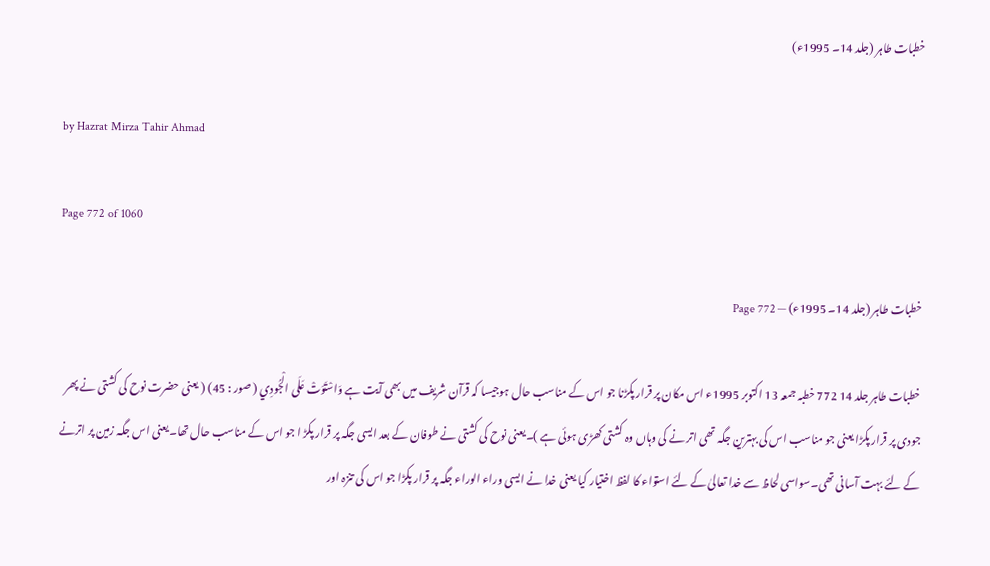خطبات طاہر (جلد 14۔ 1995ء)

by Hazrat Mirza Tahir Ahmad

Page 772 of 1060

خطبات طاہر (جلد 14۔ 1995ء) — Page 772

خطبات طاہر جلد 14 772 خطبہ جمعہ 13 اکتوبر 1995ء اس مکان پر قرار پکڑنا جو اس کے مناسب حال ہوجیسا کہ قرآن شریف میں بھی آیت ہے وَاسْتَوَتْ عَلَى الْجُودِي ( صور : 45) ( یعنی حضرت نوح کی کشتی نے پھر جودی پر قرار پکڑا یعنی جو مناسب اس کی بہترین جگہ تھی اتر نے کی وہاں وہ کشتی کھڑی ہوئی ہے )۔یعنی نوح کی کشتی نے طوفان کے بعد ایسی جگہ پر قرار پکڑ ا جو اس کے مناسب حال تھا۔یعنی اس جگہ زمین پر اترنے کے لئے بہت آسانی تھی۔سواسی لحاظ سے خدا تعالیٰ کے لئے استواء کا لفظ اختیار کیا یعنی خدا نے ایسی وراء الوراء جگہ پر قرار پکڑا جو اس کی تنزہ اور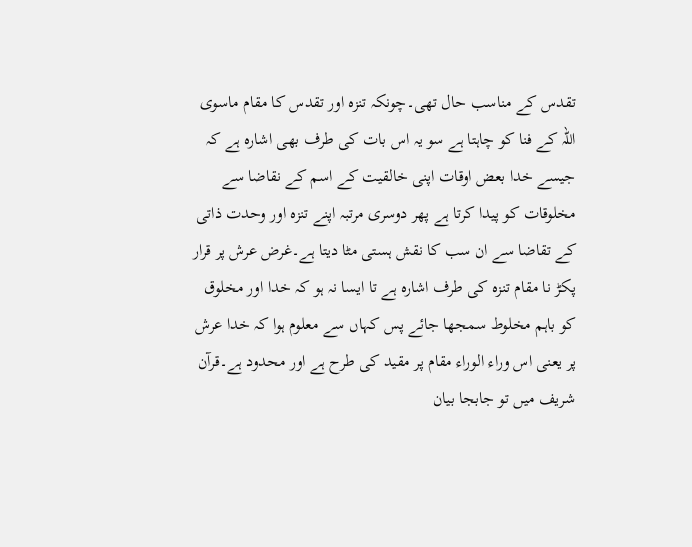تقدس کے مناسب حال تھی۔چونکہ تنزہ اور تقدس کا مقام ماسوی اللہ کے فنا کو چاہتا ہے سو یہ اس بات کی طرف بھی اشارہ ہے کہ جیسے خدا بعض اوقات اپنی خالقیت کے اسم کے نقاضا سے مخلوقات کو پیدا کرتا ہے پھر دوسری مرتبہ اپنے تنزہ اور وحدت ذاتی کے تقاضا سے ان سب کا نقش ہستی مٹا دیتا ہے۔غرض عرش پر قرار پکڑ نا مقام تنزہ کی طرف اشارہ ہے تا ایسا نہ ہو کہ خدا اور مخلوق کو باہم مخلوط سمجھا جائے پس کہاں سے معلوم ہوا کہ خدا عرش پر یعنی اس وراء الوراء مقام پر مقید کی طرح ہے اور محدود ہے۔قرآن شریف میں تو جابجا بیان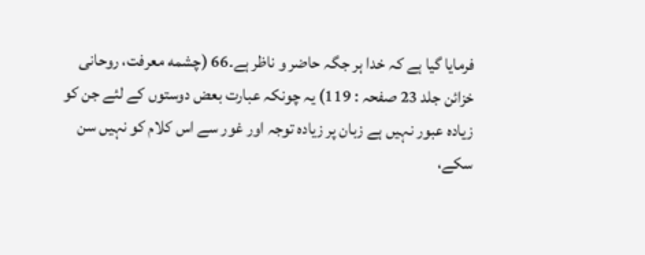فرمایا گیا ہے کہ خدا ہر جگہ حاضر و ناظر ہے۔66 (چشمه معرفت، روحانی خزائن جلد 23 صفحہ : 119) یہ چونکہ عبارت بعض دوستوں کے لئے جن کو زیادہ عبور نہیں ہے زبان پر زیادہ توجہ اور غور سے اس کلام کو نہیں سن سکے،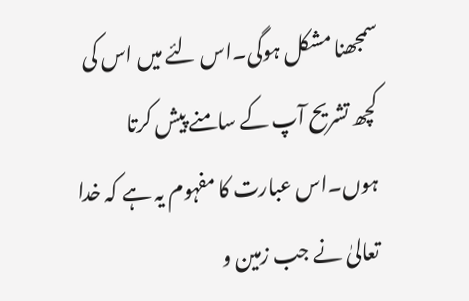سمجھنا مشکل ہوگی۔اس لئے میں اس کی کچھ تشریح آپ کے سامنے پیش کرتا ہوں۔اس عبارت کا مفہوم یہ ہے کہ خدا تعالیٰ نے جب زمین و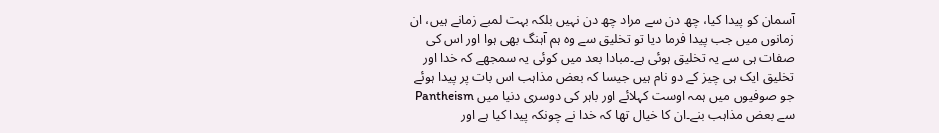آسمان کو پیدا کیا، چھ دن سے مراد چھ دن نہیں بلکہ بہت لمبے زمانے ہیں، ان زمانوں میں جب پیدا فرما دیا تو تخلیق سے وہ ہم آہنگ بھی ہوا اور اس کی صفات ہی سے یہ تخلیق ہوئی ہے۔مبادا بعد میں کوئی یہ سمجھے کہ خدا اور تخلیق ایک ہی چیز کے دو نام ہیں جیسا کہ بعض مذاہب اس بات پر پیدا ہوئے جو صوفیوں میں ہمہ اوست کہلائے اور باہر کی دوسری دنیا میں Pantheism سے بعض مذاہب بنے۔ان کا خیال تھا کہ خدا نے چونکہ پیدا کیا ہے اور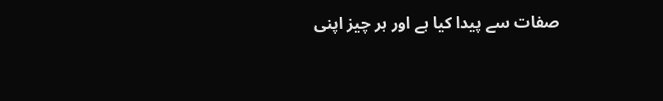صفات سے پیدا کیا ہے اور ہر چیز اپنی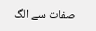صفات سے الگ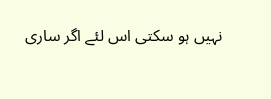نہیں ہو سکتی اس لئے اگر ساری